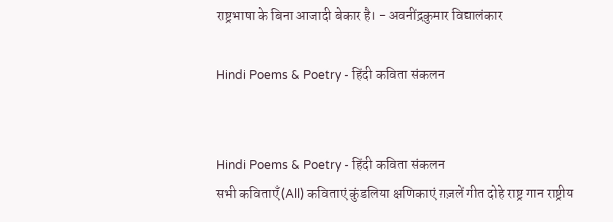राष्ट्रभाषा के बिना आजादी बेकार है। - अवनींद्रकुमार विद्यालंकार

Hindi Poems & Poetry - हिंदी कविता संकलन


Hindi Poems & Poetry - हिंदी कविता संकलन
सभी कविताएँ (All) कविताएं कुंडलिया क्षणिकाएं ग़ज़लें गीत दोहे राष्ट्र गान राष्ट्रीय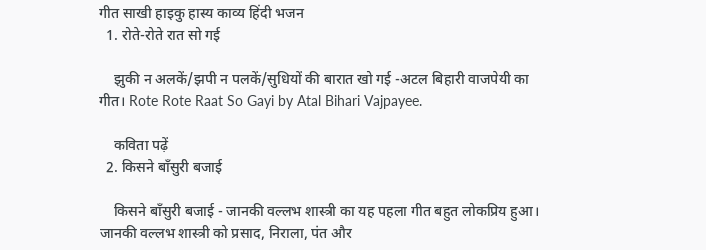गीत साखी हाइकु हास्य काव्य हिंदी भजन
  1. रोते-रोते रात सो गई

    झुकी न अलकें/झपी न पलकें/सुधियों की बारात खो गई -अटल बिहारी वाजपेयी का गीत। Rote Rote Raat So Gayi by Atal Bihari Vajpayee.

    कविता पढ़ें
  2. किसने बाँसुरी बजाई

    किसने बाँसुरी बजाई - जानकी वल्लभ शास्त्री का यह पहला गीत बहुत लोकप्रिय हुआ। जानकी वल्लभ शास्त्री को प्रसाद, निराला, पंत और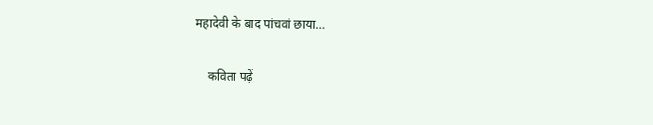महादेवी के बाद पांचवां छाया…

    कविता पढ़ें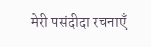मेरी पसंदीदा रचनाएँ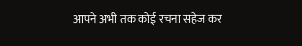आपने अभी तक कोई रचना सहेज कर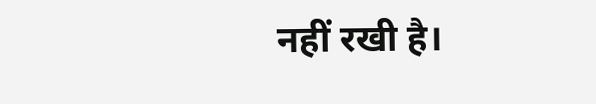नहीं रखी है।